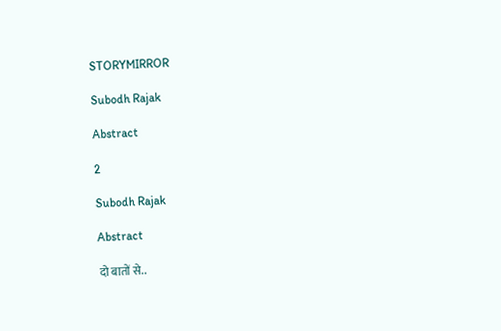STORYMIRROR

Subodh Rajak

Abstract

2

Subodh Rajak

Abstract

दो बातों से..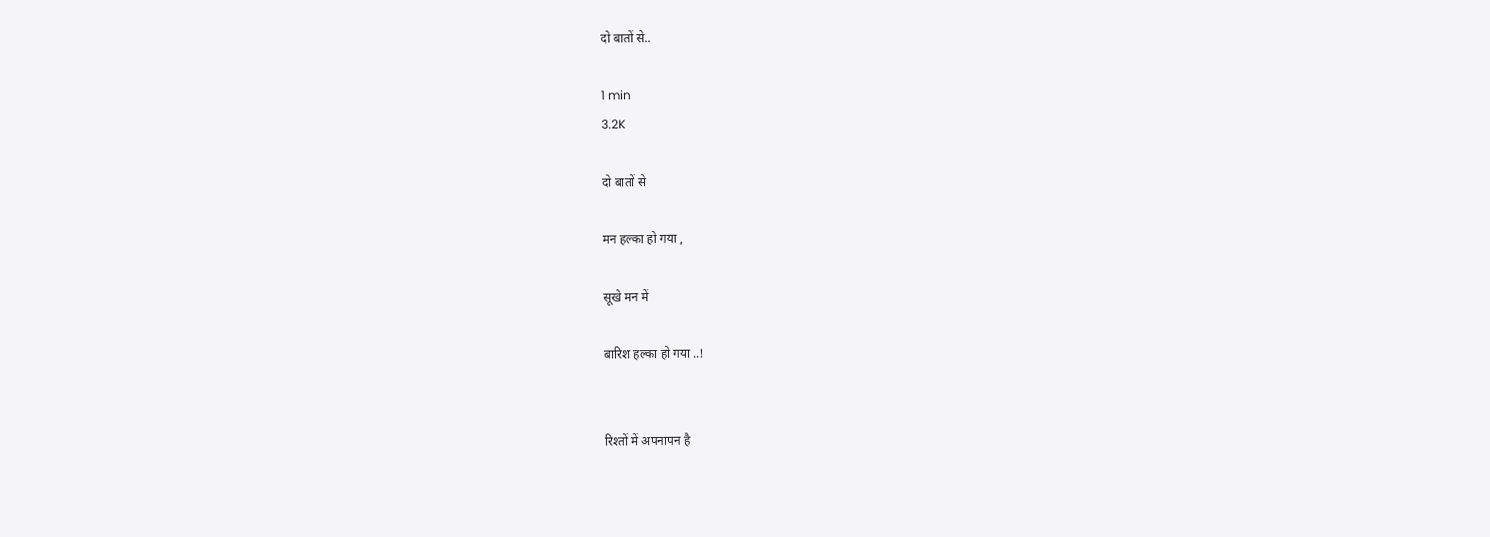दो बातों से..

1 min
3.2K

दो बातों से

मन हल्का हो गया ,

सूखे मन में

बारिश हल्का हो गया ..!


रिश्तों में अपनापन है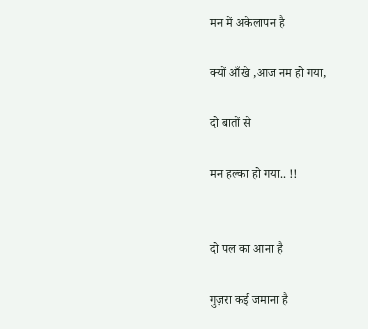मन में अकेलापन है

क्यों आँखे ,आज नम हो गया,

दो बातों से

मन हल्का हो गया.. !!


दो पल का आना है

गुज़रा कई जमाना है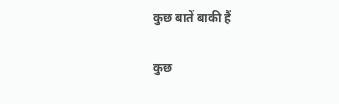कुछ बातें बाकी हैं

कुछ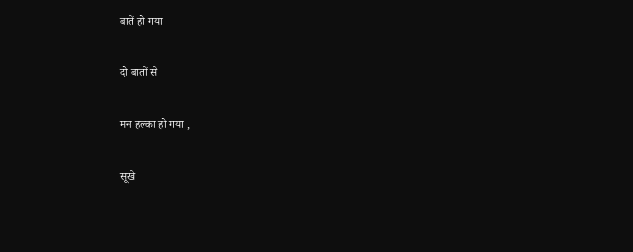बातें हो गया

दो बातों से

मन हल्का हो गया ,

सूखे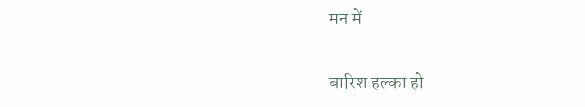मन में

बारिश हल्का हो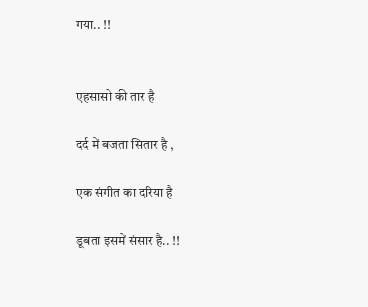गया.. !!


एहसासो की तार है

दर्द में बजता सितार है ,

एक संगीत का दरिया है

डूबता इसमें संसार है.. !!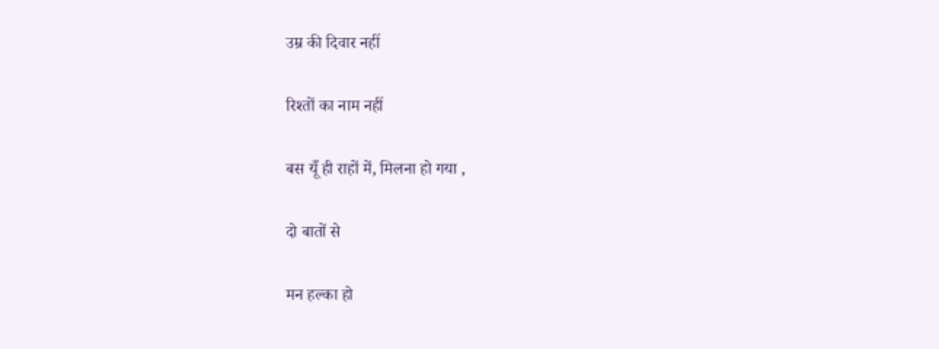उम्र की दिवार नहीं

रिश्तों का नाम नहीं

बस यूँ ही राहों में, मिलना हो गया ,

दो बातों से

मन हल्का हो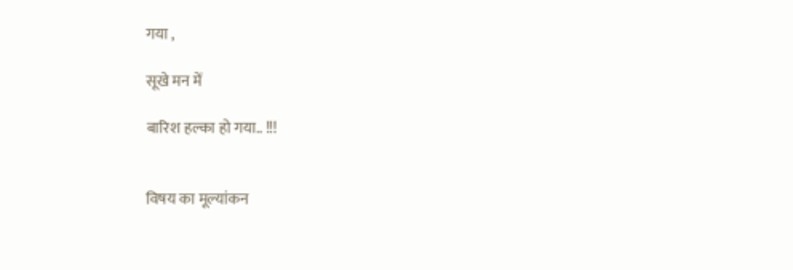गया ,

सूखे मन में

बारिश हल्का हो गया.. !!!


विषय का मूल्यांकन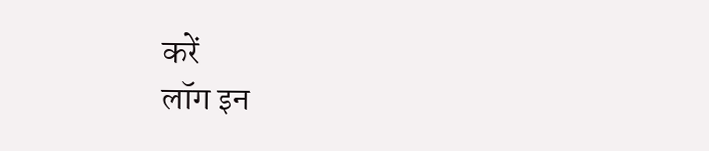करें
लॉग इन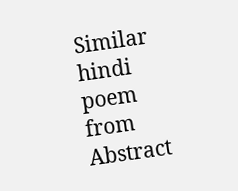Similar hindi poem from Abstract